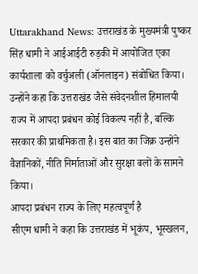Uttarakhand News: उत्तराखंड के मुख्यमंत्री पुष्कर सिंह धामी ने आईआईटी रुड़की में आयोजित एका कार्यशाला को वर्चुअली (ऑनलाइन) संबोधित किया। उन्होंने कहा कि उत्तराखंड जैसे संवेदनशील हिमालयी राज्य में आपदा प्रबंधन कोई विकल्प नहीं है, बल्कि सरकार की प्राथमिकता है। इस बात का जिक्र उन्होंने वैज्ञानिकों, नीति निर्माताओं और सुरक्षा बलों के सामने किया।
आपदा प्रबंधन राज्य के लिए महत्वपूर्ण है
सीएम धामी ने कहा कि उत्तराखंड में भूकंप, भूस्खलन,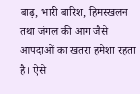बाढ़, भारी बारिश, हिमस्खलन तथा जंगल की आग जैसे आपदाओं का खतरा हमेशा रहता है। ऐसे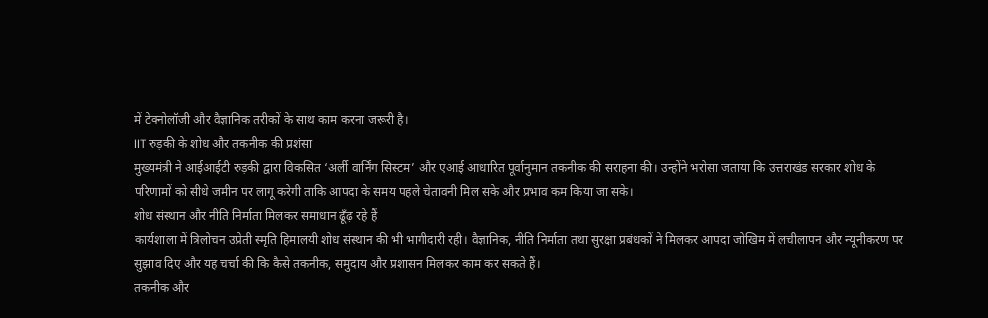में टेक्नोलॉजी और वैज्ञानिक तरीकों के साथ काम करना जरूरी है।
IIT रुड़की के शोध और तकनीक की प्रशंसा
मुख्यमंत्री ने आईआईटी रुड़की द्वारा विकसित ‘अर्ली वार्निंग सिस्टम’ और एआई आधारित पूर्वानुमान तकनीक की सराहना की। उन्होंने भरोसा जताया कि उत्तराखंड सरकार शोध के परिणामों को सीधे जमीन पर लागू करेगी ताकि आपदा के समय पहले चेतावनी मिल सके और प्रभाव कम किया जा सके।
शोध संस्थान और नीति निर्माता मिलकर समाधान ढूँढ़ रहे हैं
कार्यशाला में त्रिलोचन उप्रेती स्मृति हिमालयी शोध संस्थान की भी भागीदारी रही। वैज्ञानिक, नीति निर्माता तथा सुरक्षा प्रबंधकों ने मिलकर आपदा जोखिम में लचीलापन और न्यूनीकरण पर सुझाव दिए और यह चर्चा की कि कैसे तकनीक, समुदाय और प्रशासन मिलकर काम कर सकते हैं।
तकनीक और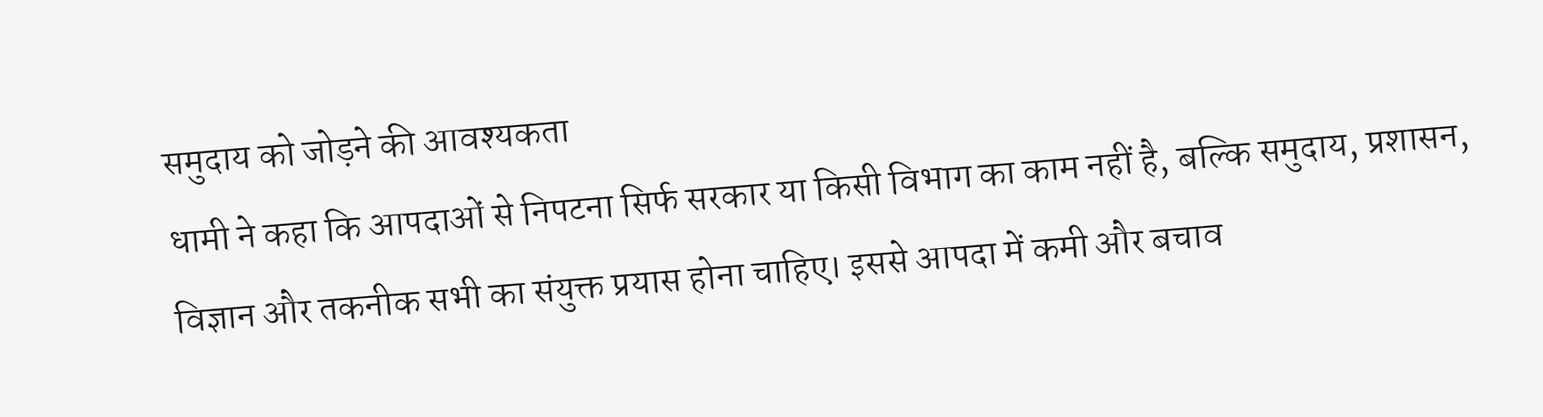समुदाय को जोड़ने की आवश्यकता
धामी ने कहा कि आपदाओं से निपटना सिर्फ सरकार या किसी विभाग का काम नहीं है, बल्कि समुदाय, प्रशासन, विज्ञान और तकनीक सभी का संयुक्त प्रयास होना चाहिए। इससे आपदा में कमी और बचाव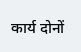कार्य दोनों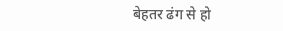बेहतर ढंग से हो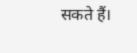सकते हैं।